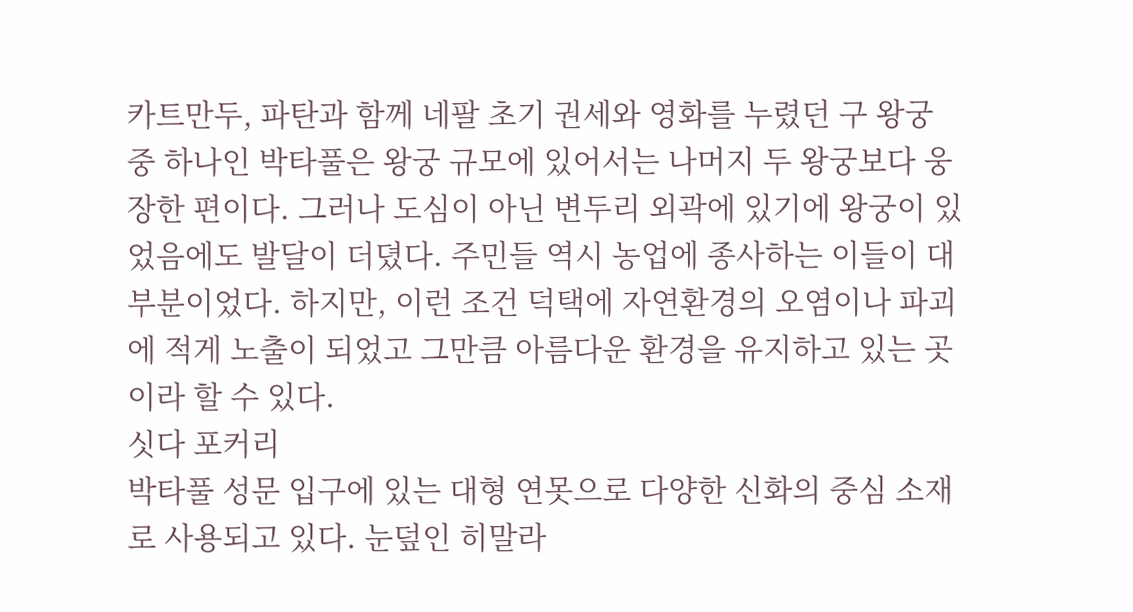카트만두, 파탄과 함께 네팔 초기 권세와 영화를 누렸던 구 왕궁 중 하나인 박타풀은 왕궁 규모에 있어서는 나머지 두 왕궁보다 웅장한 편이다. 그러나 도심이 아닌 변두리 외곽에 있기에 왕궁이 있었음에도 발달이 더뎠다. 주민들 역시 농업에 종사하는 이들이 대부분이었다. 하지만, 이런 조건 덕택에 자연환경의 오염이나 파괴에 적게 노출이 되었고 그만큼 아름다운 환경을 유지하고 있는 곳이라 할 수 있다.
싯다 포커리
박타풀 성문 입구에 있는 대형 연못으로 다양한 신화의 중심 소재로 사용되고 있다. 눈덮인 히말라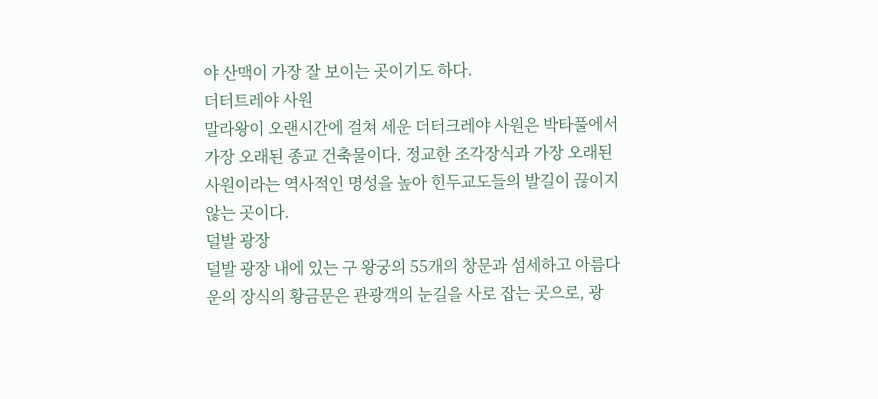야 산맥이 가장 잘 보이는 곳이기도 하다.
더터트레야 사원
말라왕이 오랜시간에 걸쳐 세운 더터크레야 사원은 박타풀에서 가장 오래된 종교 건축물이다. 정교한 조각장식과 가장 오래된 사원이라는 역사적인 명성을 높아 힌두교도들의 발길이 끊이지 않는 곳이다.
덜발 광장
덜발 광장 내에 있는 구 왕궁의 55개의 창문과 섬세하고 아름다운의 장식의 황금문은 관광객의 눈길을 사로 잡는 곳으로, 광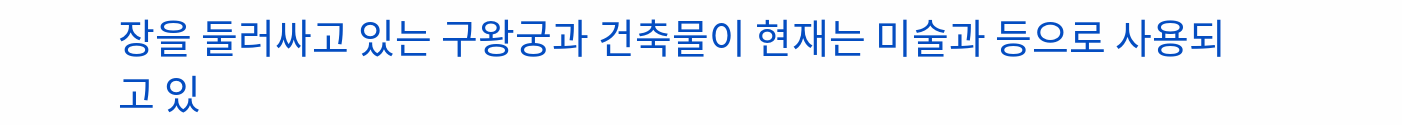장을 둘러싸고 있는 구왕궁과 건축물이 현재는 미술과 등으로 사용되고 있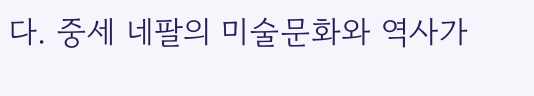다. 중세 네팔의 미술문화와 역사가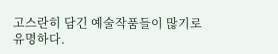고스란히 담긴 예술작품들이 많기로 유명하다.